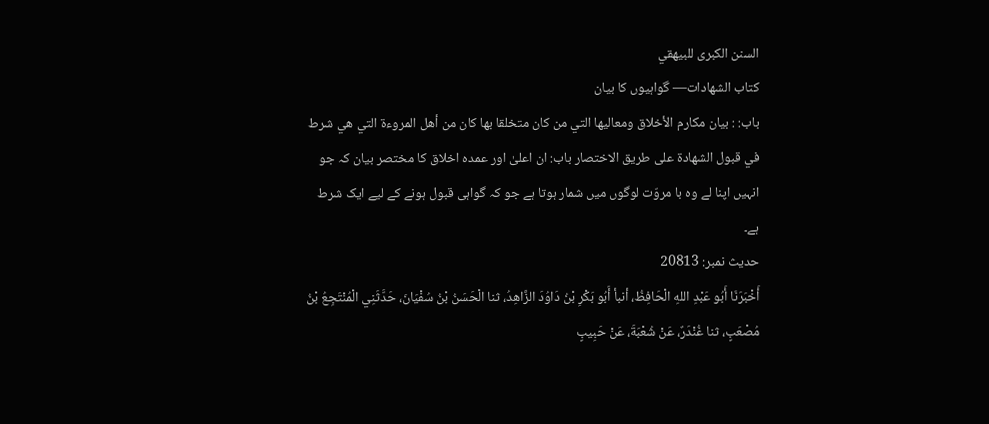السنن الكبرى للبيهقي
كتاب الشهادات— گواہیوں کا بیان
باب: : بيان مكارم الأخلاق ومعاليها التي من كان متخلقا بها كان من أهل المروءة التي هي شرط في قبول الشهادة على طريق الاختصار باب: ان اعلیٰ اور عمدہ اخلاق کا مختصر بیان کہ جو انہیں اپنا لے وہ با مروّت لوگوں میں شمار ہوتا ہے جو کہ گواہی قبول ہونے کے لیے ایک شرط ہے۔
حدیث نمبر: 20813
أَخْبَرَنَا أَبُو عَبْدِ اللهِ الْحَافِظُ، أنبأ أَبُو بَكْرِ بْنُ دَاوُدَ الزَّاهِدُ، ثنا الْحَسَنُ بْنُ سُفْيَانَ، حَدَّثَنِي الْمُنْتَجِعُ بْنُ مُصْعَبٍ، ثنا غُنْدَرٌ، عَنْ شُعْبَةَ، عَنْ حَبِيبٍ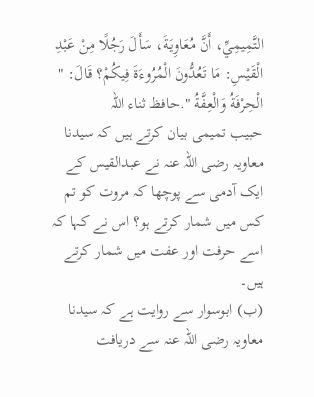التَّمِيمِيِّ، أَنَّ مُعَاوِيَةَ، سَأَلَ رَجُلًا مِنْ عَبْدِ الْقَيْسِ: مَا تَعُدُّونَ الْمُرُوءَةَ فِيكُمْ؟ قَالَ: " الْحِرْفَةُ وَالْعِفَّةُ ".حافظ ثناء اللہ
حبیب تمیمی بیان کرتے ہیں کہ سیدنا معاویہ رضی اللہ عنہ نے عبدالقیس کے ایک آدمی سے پوچھا کہ مروت کو تم کس میں شمار کرتے ہو؟ اس نے کہا کہ اسے حرفت اور عفت میں شمار کرتے ہیں۔
(ب) ابوسوار سے روایت ہے کہ سیدنا معاویہ رضی اللہ عنہ سے دریافت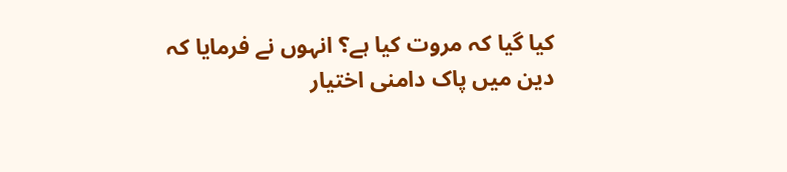کیا گیا کہ مروت کیا ہے؟ انہوں نے فرمایا کہ دین میں پاک دامنی اختیار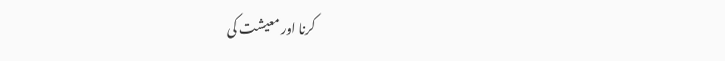کرنا اور معیشت کی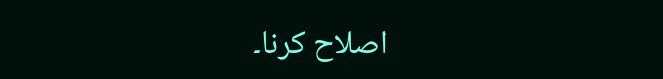اصلاح کرنا۔